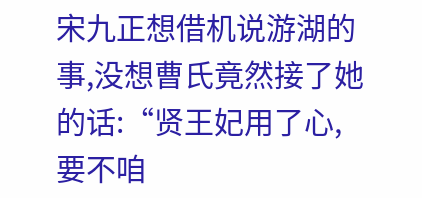宋九正想借机说游湖的事,没想曹氏竟然接了她的话:“贤王妃用了心,要不咱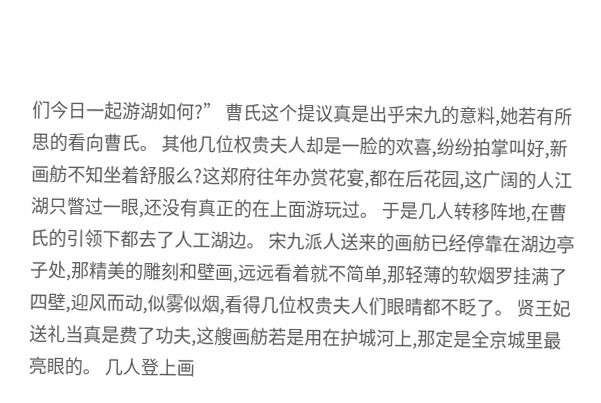们今日一起游湖如何?” 曹氏这个提议真是出乎宋九的意料,她若有所思的看向曹氏。 其他几位权贵夫人却是一脸的欢喜,纷纷拍掌叫好,新画舫不知坐着舒服么?这郑府往年办赏花宴,都在后花园,这广阔的人江湖只瞥过一眼,还没有真正的在上面游玩过。 于是几人转移阵地,在曹氏的引领下都去了人工湖边。 宋九派人送来的画舫已经停靠在湖边亭子处,那精美的雕刻和壁画,远远看着就不简单,那轻薄的软烟罗挂满了四壁,迎风而动,似雾似烟,看得几位权贵夫人们眼晴都不眨了。 贤王妃送礼当真是费了功夫,这艘画舫若是用在护城河上,那定是全京城里最亮眼的。 几人登上画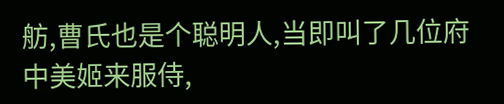舫,曹氏也是个聪明人,当即叫了几位府中美姬来服侍,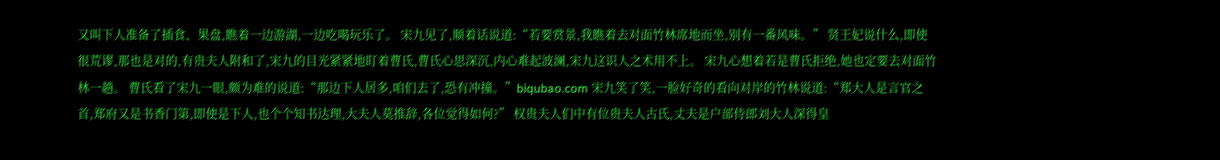又叫下人准备了插食、果盘,瞧着一边游湖,一边吃喝玩乐了。 宋九见了,顺着话说道:“若要赏景,我瞧着去对面竹林席地而坐,别有一番风味。” 贤王妃说什么,即使很荒谬,那也是对的,有贵夫人附和了,宋九的目光紧紧地盯着曹氏,曹氏心思深沉,内心难起波澜,宋九这识人之术用不上。 宋九心想着若是曹氏拒绝,她也定要去对面竹林一趟。 曹氏看了宋九一眼,颇为难的说道:“那边下人居多,咱们去了,恐有冲撞。”biqubao.com 宋九笑了笑,一脸好奇的看向对岸的竹林说道:“郑大人是言官之首,郑府又是书香门第,即使是下人,也个个知书达理,大夫人莫推辞,各位觉得如何?” 权贵夫人们中有位贵夫人古氏,丈夫是户部侍郎刘大人深得皇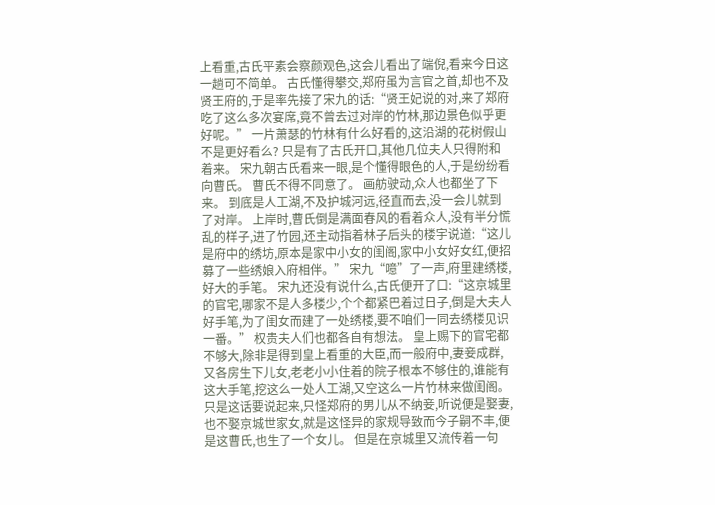上看重,古氏平素会察颜观色,这会儿看出了端倪,看来今日这一趟可不简单。 古氏懂得攀交,郑府虽为言官之首,却也不及贤王府的,于是率先接了宋九的话:“贤王妃说的对,来了郑府吃了这么多次宴席,竟不曾去过对岸的竹林,那边景色似乎更好呢。” 一片萧瑟的竹林有什么好看的,这沿湖的花树假山不是更好看么? 只是有了古氏开口,其他几位夫人只得附和着来。 宋九朝古氏看来一眼,是个懂得眼色的人,于是纷纷看向曹氏。 曹氏不得不同意了。 画舫驶动,众人也都坐了下来。 到底是人工湖,不及护城河远,径直而去,没一会儿就到了对岸。 上岸时,曹氏倒是满面春风的看着众人,没有半分慌乱的样子,进了竹园,还主动指着林子后头的楼宇说道:“这儿是府中的绣坊,原本是家中小女的闺阁,家中小女好女红,便招募了一些绣娘入府相伴。” 宋九“噫”了一声,府里建绣楼,好大的手笔。 宋九还没有说什么,古氏便开了口:“这京城里的官宅,哪家不是人多楼少,个个都紧巴着过日子,倒是大夫人好手笔,为了闺女而建了一处绣楼,要不咱们一同去绣楼见识一番。” 权贵夫人们也都各自有想法。 皇上赐下的官宅都不够大,除非是得到皇上看重的大臣,而一般府中,妻妾成群,又各房生下儿女,老老小小住着的院子根本不够住的,谁能有这大手笔,挖这么一处人工湖,又空这么一片竹林来做闺阁。 只是这话要说起来,只怪郑府的男儿从不纳妾,听说便是娶妻,也不娶京城世家女,就是这怪异的家规导致而今子嗣不丰,便是这曹氏,也生了一个女儿。 但是在京城里又流传着一句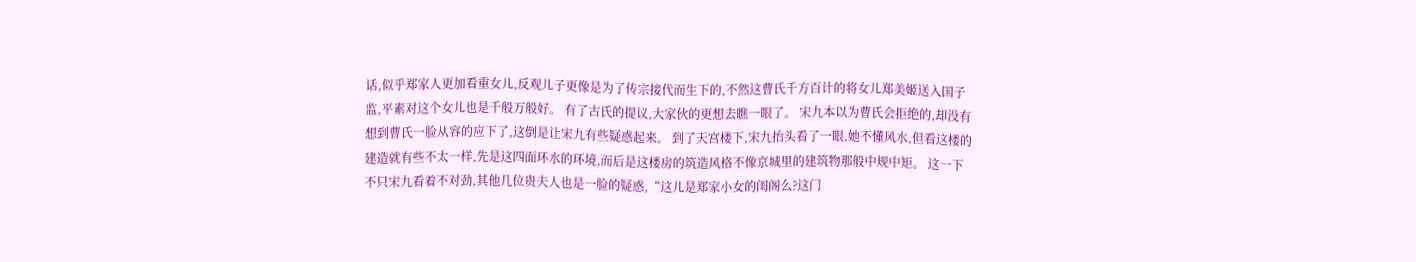话,似乎郑家人更加看重女儿,反观儿子更像是为了传宗接代而生下的,不然这曹氏千方百计的将女儿郑美姬送入国子监,平素对这个女儿也是千般万般好。 有了古氏的提议,大家伙的更想去瞧一眼了。 宋九本以为曹氏会拒绝的,却没有想到曹氏一脸从容的应下了,这倒是让宋九有些疑惑起来。 到了天宫楼下,宋九抬头看了一眼,她不懂风水,但看这楼的建造就有些不太一样,先是这四面环水的环境,而后是这楼房的筑造风格不像京城里的建筑物那般中规中矩。 这一下不只宋九看着不对劲,其他几位贵夫人也是一脸的疑惑,“这儿是郑家小女的闺阁么?这门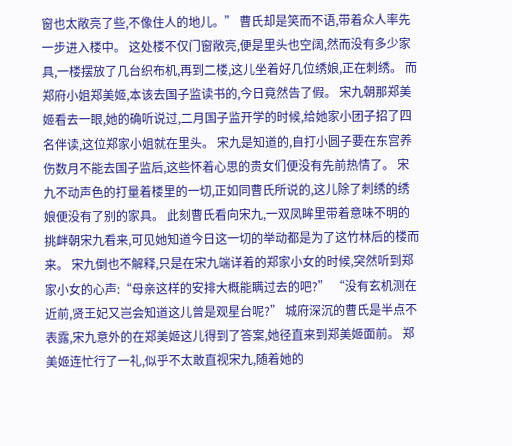窗也太敞亮了些,不像住人的地儿。” 曹氏却是笑而不语,带着众人率先一步进入楼中。 这处楼不仅门窗敞亮,便是里头也空阔,然而没有多少家具,一楼摆放了几台织布机,再到二楼,这儿坐着好几位绣娘,正在刺绣。 而郑府小姐郑美姬,本该去国子监读书的,今日竟然告了假。 宋九朝那郑美姬看去一眼,她的确听说过,二月国子监开学的时候,给她家小团子招了四名伴读,这位郑家小姐就在里头。 宋九是知道的,自打小圆子要在东宫养伤数月不能去国子监后,这些怀着心思的贵女们便没有先前热情了。 宋九不动声色的打量着楼里的一切,正如同曹氏所说的,这儿除了刺绣的绣娘便没有了别的家具。 此刻曹氏看向宋九,一双凤眸里带着意味不明的挑衅朝宋九看来,可见她知道今日这一切的举动都是为了这竹林后的楼而来。 宋九倒也不解释,只是在宋九端详着的郑家小女的时候,突然听到郑家小女的心声:“母亲这样的安排大概能瞒过去的吧?” “没有玄机测在近前,贤王妃又岂会知道这儿曾是观星台呢?” 城府深沉的曹氏是半点不表露,宋九意外的在郑美姬这儿得到了答案,她径直来到郑美姬面前。 郑美姬连忙行了一礼,似乎不太敢直视宋九,随着她的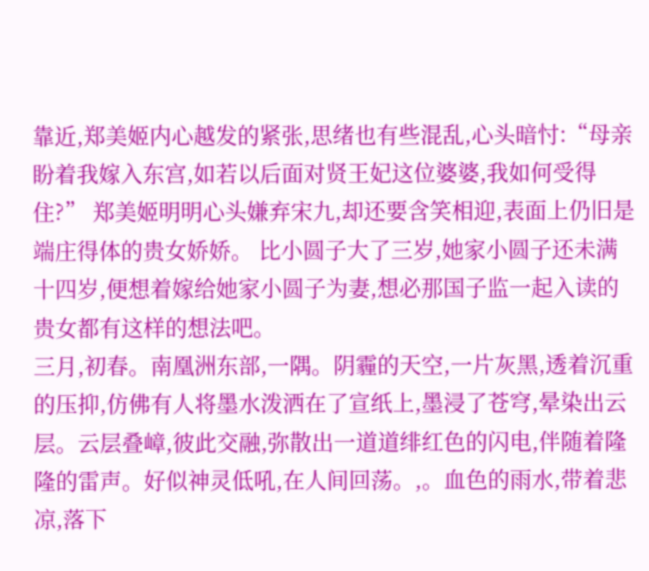靠近,郑美姬内心越发的紧张,思绪也有些混乱,心头暗忖:“母亲盼着我嫁入东宫,如若以后面对贤王妃这位婆婆,我如何受得住?” 郑美姬明明心头嫌弃宋九,却还要含笑相迎,表面上仍旧是端庄得体的贵女娇娇。 比小圆子大了三岁,她家小圆子还未满十四岁,便想着嫁给她家小圆子为妻,想必那国子监一起入读的贵女都有这样的想法吧。
三月,初春。南凰洲东部,一隅。阴霾的天空,一片灰黑,透着沉重的压抑,仿佛有人将墨水泼洒在了宣纸上,墨浸了苍穹,晕染出云层。云层叠嶂,彼此交融,弥散出一道道绯红色的闪电,伴随着隆隆的雷声。好似神灵低吼,在人间回荡。,。血色的雨水,带着悲凉,落下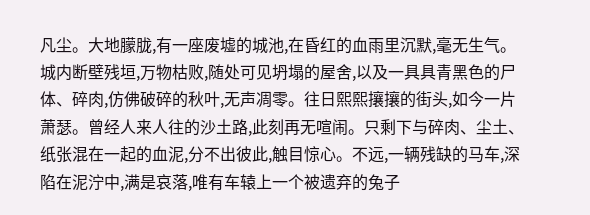凡尘。大地朦胧,有一座废墟的城池,在昏红的血雨里沉默,毫无生气。城内断壁残垣,万物枯败,随处可见坍塌的屋舍,以及一具具青黑色的尸体、碎肉,仿佛破碎的秋叶,无声凋零。往日熙熙攘攘的街头,如今一片萧瑟。曾经人来人往的沙土路,此刻再无喧闹。只剩下与碎肉、尘土、纸张混在一起的血泥,分不出彼此,触目惊心。不远,一辆残缺的马车,深陷在泥泞中,满是哀落,唯有车辕上一个被遗弃的兔子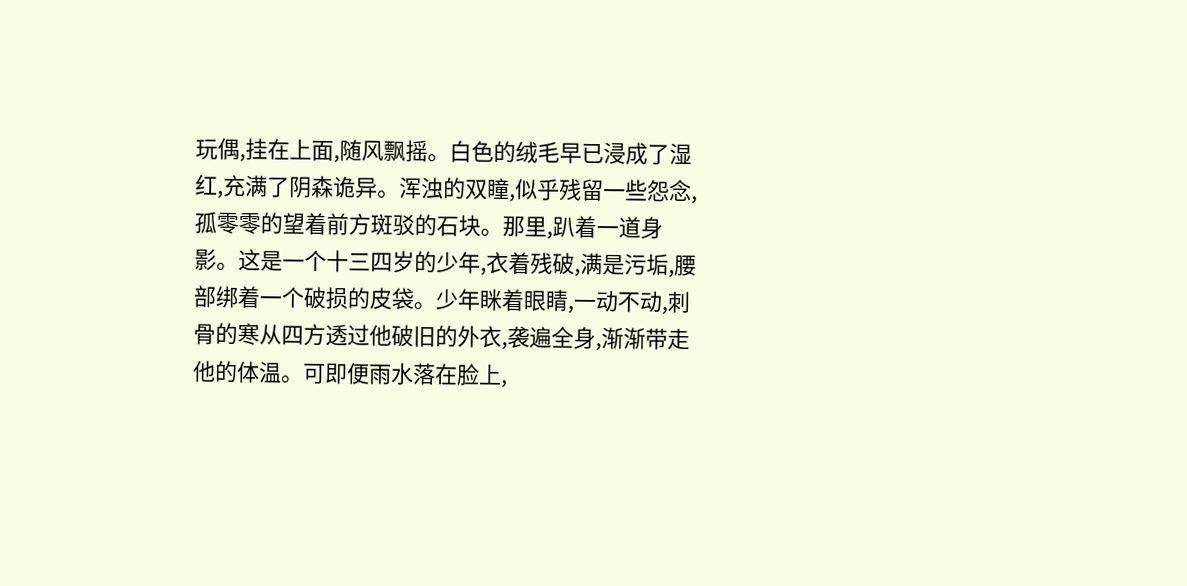玩偶,挂在上面,随风飘摇。白色的绒毛早已浸成了湿红,充满了阴森诡异。浑浊的双瞳,似乎残留一些怨念,孤零零的望着前方斑驳的石块。那里,趴着一道身影。这是一个十三四岁的少年,衣着残破,满是污垢,腰部绑着一个破损的皮袋。少年眯着眼睛,一动不动,刺骨的寒从四方透过他破旧的外衣,袭遍全身,渐渐带走他的体温。可即便雨水落在脸上,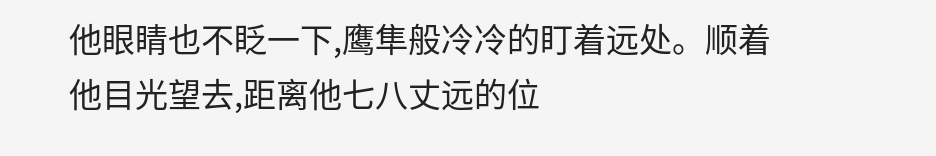他眼睛也不眨一下,鹰隼般冷冷的盯着远处。顺着他目光望去,距离他七八丈远的位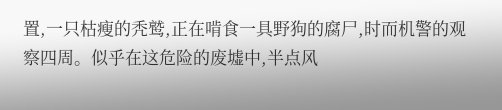置,一只枯瘦的秃鹫,正在啃食一具野狗的腐尸,时而机警的观察四周。似乎在这危险的废墟中,半点风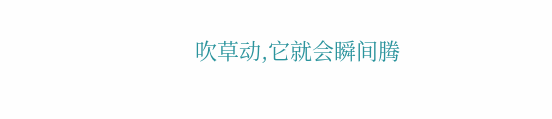吹草动,它就会瞬间腾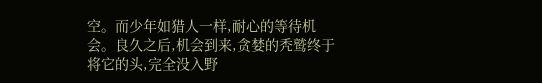空。而少年如猎人一样,耐心的等待机会。良久之后,机会到来,贪婪的秃鹫终于将它的头,完全没入野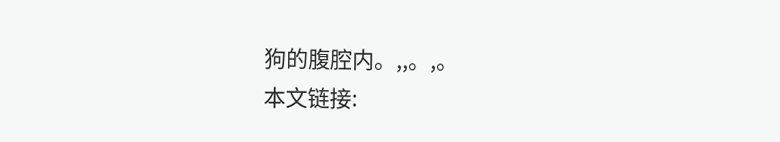狗的腹腔内。,,。,。
本文链接: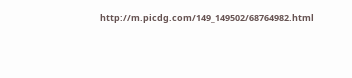http://m.picdg.com/149_149502/68764982.html